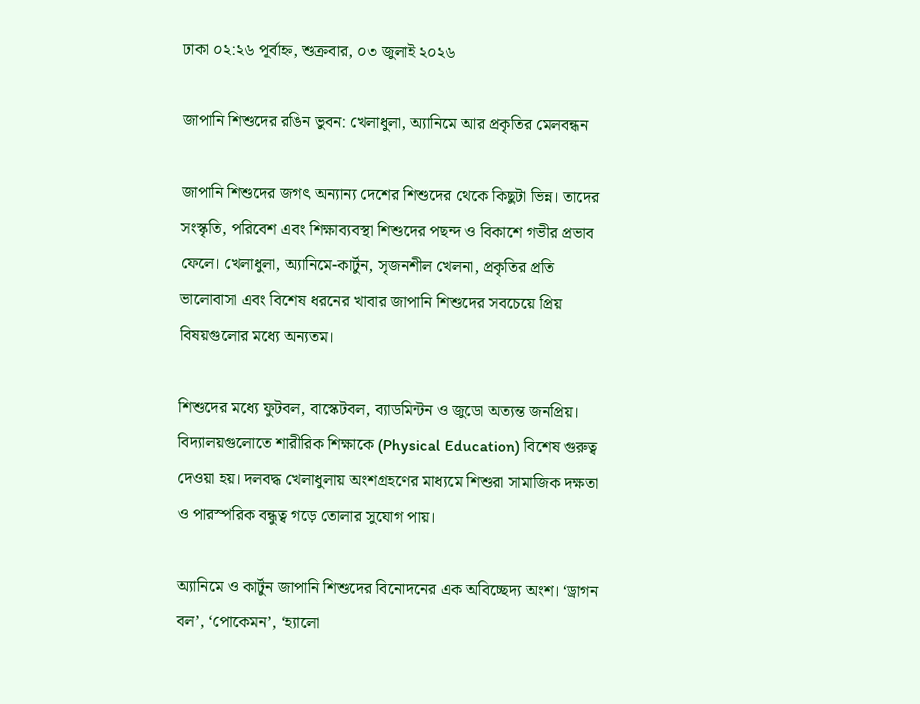ঢাকা ০২:২৬ পূর্বাহ্ন, শুক্রবার, ০৩ জুলাই ২০২৬

জাপানি শিশুদের রঙিন ভুবন: খেলাধুলা, অ্যানিমে আর প্রকৃতির মেলবন্ধন

জাপানি শিশুদের জগৎ অন্যান্য দেশের শিশুদের থেকে কিছুটা ভিন্ন। তাদের সংস্কৃতি, পরিবেশ এবং শিক্ষাব্যবস্থা শিশুদের পছন্দ ও বিকাশে গভীর প্রভাব ফেলে। খেলাধুলা, অ্যানিমে-কার্টুন, সৃজনশীল খেলনা, প্রকৃতির প্রতি ভালোবাসা এবং বিশেষ ধরনের খাবার জাপানি শিশুদের সবচেয়ে প্রিয় বিষয়গুলোর মধ্যে অন্যতম।

শিশুদের মধ্যে ফুটবল, বাস্কেটবল, ব্যাডমিন্টন ও জুডো অত্যন্ত জনপ্রিয়। বিদ্যালয়গুলোতে শারীরিক শিক্ষাকে (Physical Education) বিশেষ গুরুত্ব দেওয়া হয়। দলবদ্ধ খেলাধুলায় অংশগ্রহণের মাধ্যমে শিশুরা সামাজিক দক্ষতা ও পারস্পরিক বন্ধুত্ব গড়ে তোলার সুযোগ পায়।

অ্যানিমে ও কার্টুন জাপানি শিশুদের বিনোদনের এক অবিচ্ছেদ্য অংশ। ‘ড্রাগন বল’, ‘পোকেমন’, ‘হ্যালো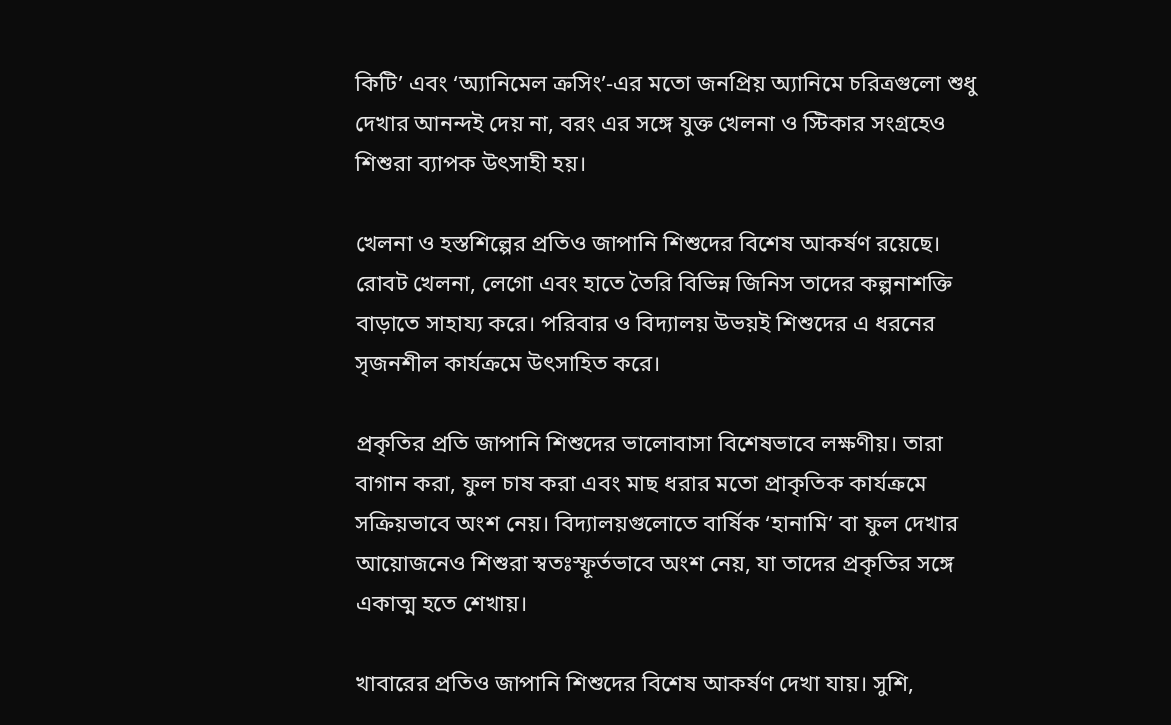কিটি’ এবং ‘অ্যানিমেল ক্রসিং’-এর মতো জনপ্রিয় অ্যানিমে চরিত্রগুলো শুধু দেখার আনন্দই দেয় না, বরং এর সঙ্গে যুক্ত খেলনা ও স্টিকার সংগ্রহেও শিশুরা ব্যাপক উৎসাহী হয়।

খেলনা ও হস্তশিল্পের প্রতিও জাপানি শিশুদের বিশেষ আকর্ষণ রয়েছে। রোবট খেলনা, লেগো এবং হাতে তৈরি বিভিন্ন জিনিস তাদের কল্পনাশক্তি বাড়াতে সাহায্য করে। পরিবার ও বিদ্যালয় উভয়ই শিশুদের এ ধরনের সৃজনশীল কার্যক্রমে উৎসাহিত করে।

প্রকৃতির প্রতি জাপানি শিশুদের ভালোবাসা বিশেষভাবে লক্ষণীয়। তারা বাগান করা, ফুল চাষ করা এবং মাছ ধরার মতো প্রাকৃতিক কার্যক্রমে সক্রিয়ভাবে অংশ নেয়। বিদ্যালয়গুলোতে বার্ষিক ‘হানামি’ বা ফুল দেখার আয়োজনেও শিশুরা স্বতঃস্ফূর্তভাবে অংশ নেয়, যা তাদের প্রকৃতির সঙ্গে একাত্ম হতে শেখায়।

খাবারের প্রতিও জাপানি শিশুদের বিশেষ আকর্ষণ দেখা যায়। সুশি,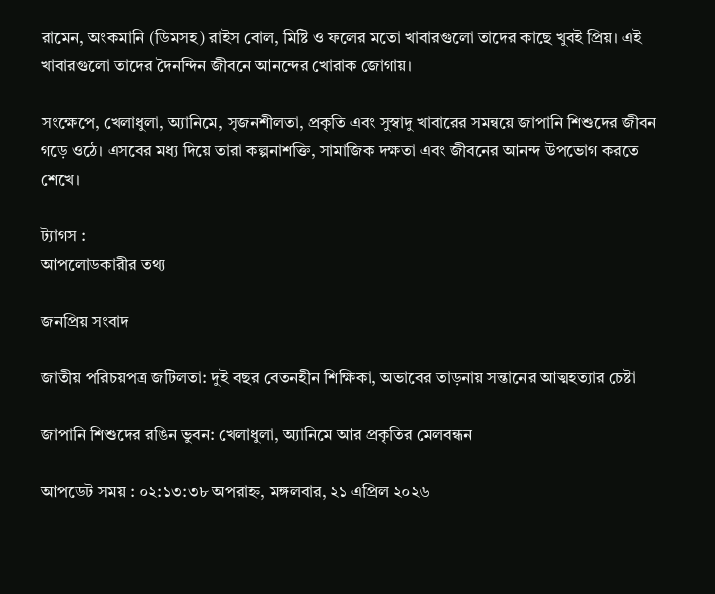রামেন, অংকমানি (ডিমসহ) রাইস বোল, মিষ্টি ও ফলের মতো খাবারগুলো তাদের কাছে খুবই প্রিয়। এই খাবারগুলো তাদের দৈনন্দিন জীবনে আনন্দের খোরাক জোগায়।

সংক্ষেপে, খেলাধুলা, অ্যানিমে, সৃজনশীলতা, প্রকৃতি এবং সুস্বাদু খাবারের সমন্বয়ে জাপানি শিশুদের জীবন গড়ে ওঠে। এসবের মধ্য দিয়ে তারা কল্পনাশক্তি, সামাজিক দক্ষতা এবং জীবনের আনন্দ উপভোগ করতে শেখে।

ট্যাগস :
আপলোডকারীর তথ্য

জনপ্রিয় সংবাদ

জাতীয় পরিচয়পত্র জটিলতা: দুই বছর বেতনহীন শিক্ষিকা, অভাবের তাড়নায় সন্তানের আত্মহত্যার চেষ্টা

জাপানি শিশুদের রঙিন ভুবন: খেলাধুলা, অ্যানিমে আর প্রকৃতির মেলবন্ধন

আপডেট সময় : ০২:১৩:৩৮ অপরাহ্ন, মঙ্গলবার, ২১ এপ্রিল ২০২৬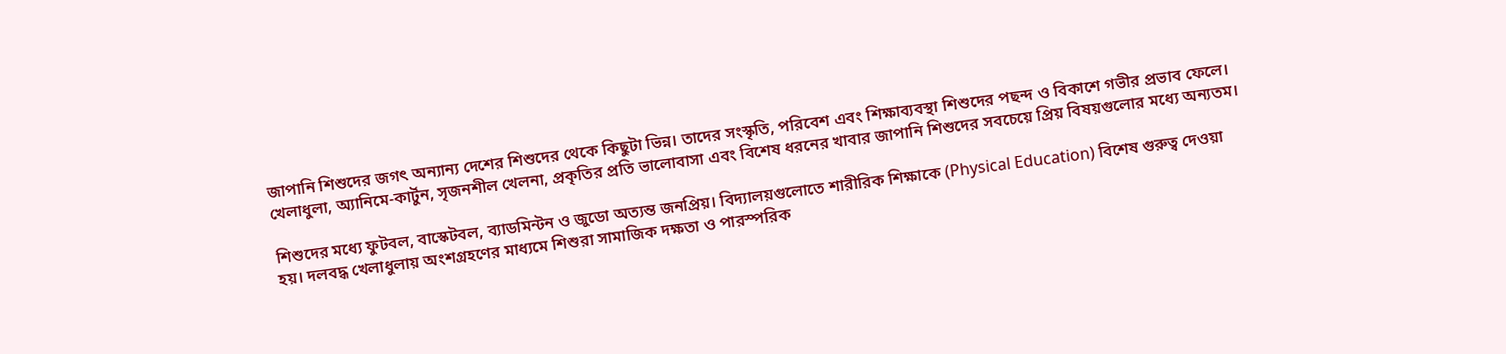জাপানি শিশুদের জগৎ অন্যান্য দেশের শিশুদের থেকে কিছুটা ভিন্ন। তাদের সংস্কৃতি, পরিবেশ এবং শিক্ষাব্যবস্থা শিশুদের পছন্দ ও বিকাশে গভীর প্রভাব ফেলে। খেলাধুলা, অ্যানিমে-কার্টুন, সৃজনশীল খেলনা, প্রকৃতির প্রতি ভালোবাসা এবং বিশেষ ধরনের খাবার জাপানি শিশুদের সবচেয়ে প্রিয় বিষয়গুলোর মধ্যে অন্যতম।

শিশুদের মধ্যে ফুটবল, বাস্কেটবল, ব্যাডমিন্টন ও জুডো অত্যন্ত জনপ্রিয়। বিদ্যালয়গুলোতে শারীরিক শিক্ষাকে (Physical Education) বিশেষ গুরুত্ব দেওয়া হয়। দলবদ্ধ খেলাধুলায় অংশগ্রহণের মাধ্যমে শিশুরা সামাজিক দক্ষতা ও পারস্পরিক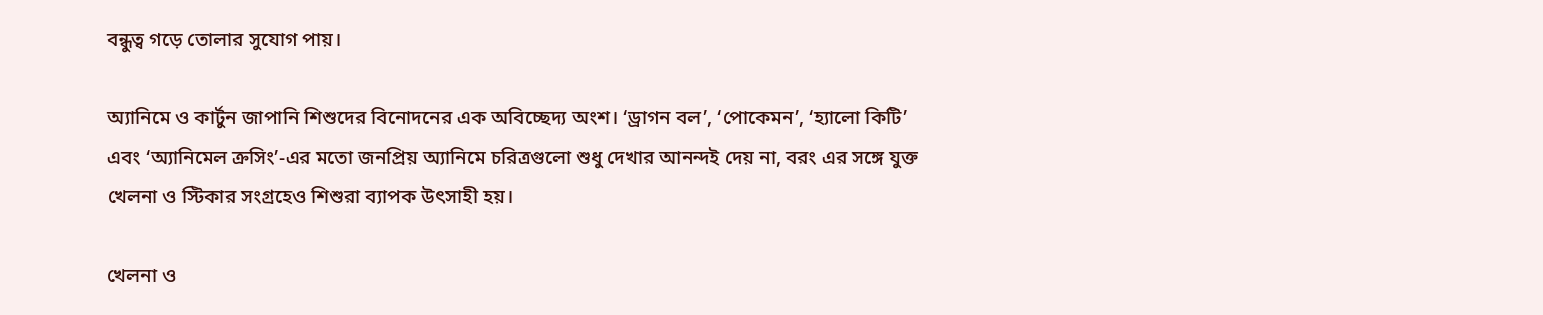বন্ধুত্ব গড়ে তোলার সুযোগ পায়।

অ্যানিমে ও কার্টুন জাপানি শিশুদের বিনোদনের এক অবিচ্ছেদ্য অংশ। ‘ড্রাগন বল’, ‘পোকেমন’, ‘হ্যালো কিটি’ এবং ‘অ্যানিমেল ক্রসিং’-এর মতো জনপ্রিয় অ্যানিমে চরিত্রগুলো শুধু দেখার আনন্দই দেয় না, বরং এর সঙ্গে যুক্ত খেলনা ও স্টিকার সংগ্রহেও শিশুরা ব্যাপক উৎসাহী হয়।

খেলনা ও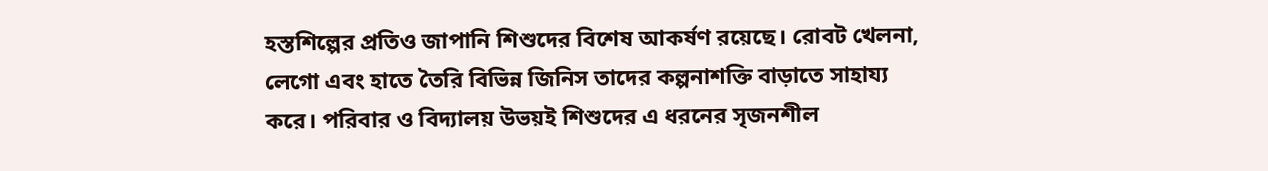হস্তশিল্পের প্রতিও জাপানি শিশুদের বিশেষ আকর্ষণ রয়েছে। রোবট খেলনা, লেগো এবং হাতে তৈরি বিভিন্ন জিনিস তাদের কল্পনাশক্তি বাড়াতে সাহায্য করে। পরিবার ও বিদ্যালয় উভয়ই শিশুদের এ ধরনের সৃজনশীল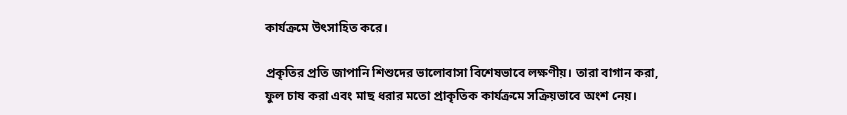কার্যক্রমে উৎসাহিত করে।

প্রকৃতির প্রতি জাপানি শিশুদের ভালোবাসা বিশেষভাবে লক্ষণীয়। তারা বাগান করা, ফুল চাষ করা এবং মাছ ধরার মতো প্রাকৃতিক কার্যক্রমে সক্রিয়ভাবে অংশ নেয়।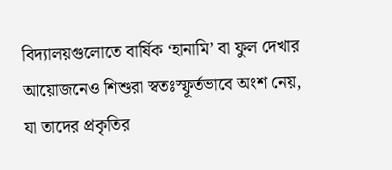বিদ্যালয়গুলোতে বার্ষিক ‘হানামি’ বা ফুল দেখার আয়োজনেও শিশুরা স্বতঃস্ফূর্তভাবে অংশ নেয়, যা তাদের প্রকৃতির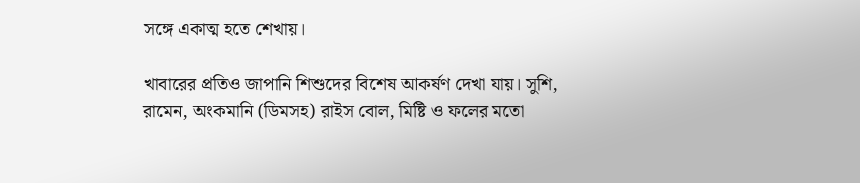সঙ্গে একাত্ম হতে শেখায়।

খাবারের প্রতিও জাপানি শিশুদের বিশেষ আকর্ষণ দেখা যায়। সুশি, রামেন, অংকমানি (ডিমসহ) রাইস বোল, মিষ্টি ও ফলের মতো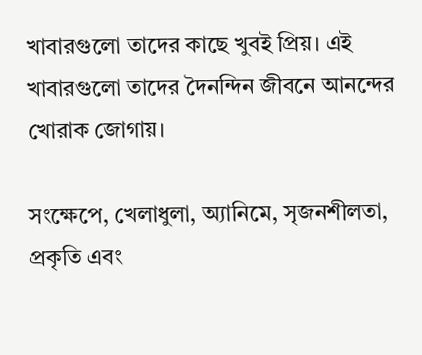খাবারগুলো তাদের কাছে খুবই প্রিয়। এই খাবারগুলো তাদের দৈনন্দিন জীবনে আনন্দের খোরাক জোগায়।

সংক্ষেপে, খেলাধুলা, অ্যানিমে, সৃজনশীলতা, প্রকৃতি এবং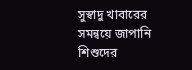সুস্বাদু খাবারের সমন্বয়ে জাপানি শিশুদের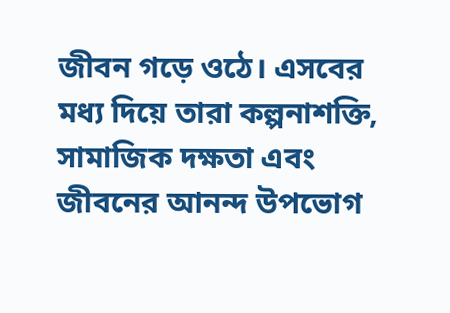জীবন গড়ে ওঠে। এসবের মধ্য দিয়ে তারা কল্পনাশক্তি, সামাজিক দক্ষতা এবং জীবনের আনন্দ উপভোগ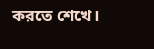করতে শেখে।